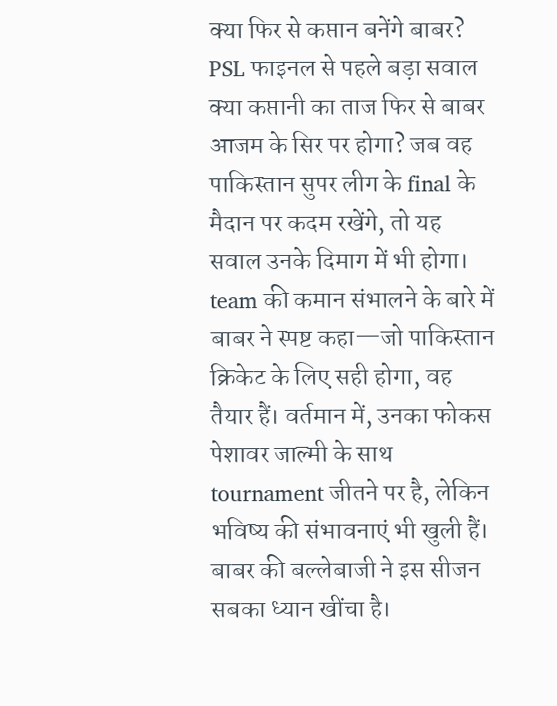क्या फिर से कप्तान बनेंगे बाबर? PSL फाइनल से पहले बड़ा सवाल
क्या कप्तानी का ताज फिर से बाबर आजम के सिर पर होगा? जब वह पाकिस्तान सुपर लीग के final के मैदान पर कदम रखेंगे, तो यह सवाल उनके दिमाग में भी होगा। team की कमान संभालने के बारे में बाबर ने स्पष्ट कहा—जो पाकिस्तान क्रिकेट के लिए सही होगा, वह तैयार हैं। वर्तमान में, उनका फोकस पेशावर जाल्मी के साथ tournament जीतने पर है, लेकिन भविष्य की संभावनाएं भी खुली हैं। बाबर की बल्लेबाजी ने इस सीजन सबका ध्यान खींचा है।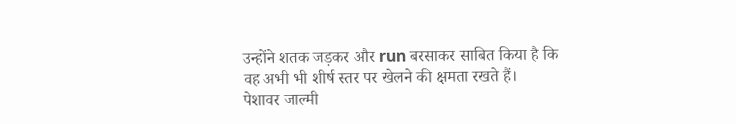उन्होंने शतक जड़कर और run बरसाकर साबित किया है कि वह अभी भी शीर्ष स्तर पर खेलने की क्षमता रखते हैं।
पेशावर जाल्मी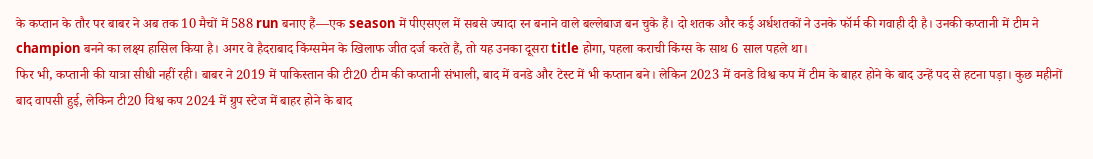के कप्तान के तौर पर बाबर ने अब तक 10 मैचों में 588 run बनाए हैं—एक season में पीएसएल में सबसे ज्यादा रन बनाने वाले बल्लेबाज बन चुके हैं। दो शतक और कई अर्धशतकों ने उनके फॉर्म की गवाही दी है। उनकी कप्तानी में टीम ने champion बनने का लक्ष्य हासिल किया है। अगर वे हैदराबाद किंग्समेन के खिलाफ जीत दर्ज करते हैं, तो यह उनका दूसरा title होगा, पहला कराची किंग्स के साथ 6 साल पहले था।
फिर भी, कप्तानी की यात्रा सीधी नहीं रही। बाबर ने 2019 में पाकिस्तान की टी20 टीम की कप्तानी संभाली, बाद में वनडे और टेस्ट में भी कप्तान बने। लेकिन 2023 में वनडे विश्व कप में टीम के बाहर होने के बाद उन्हें पद से हटना पड़ा। कुछ महीनों बाद वापसी हुई, लेकिन टी20 विश्व कप 2024 में ग्रुप स्टेज में बाहर होने के बाद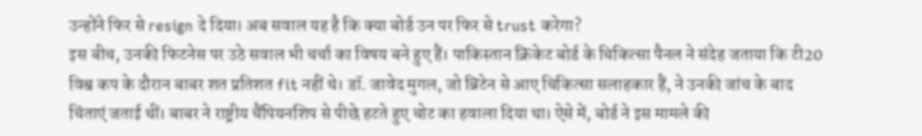उन्होंने फिर से resign दे दिया। अब सवाल यह है कि क्या बोर्ड उन पर फिर से trust करेगा?
इस बीच, उनकी फिटनेस पर उठे सवाल भी चर्चा का विषय बने हुए हैं। पाकिस्तान क्रिकेट बोर्ड के चिकित्सा पैनल ने संदेह जताया कि टी20 विश्व कप के दौरान बाबर शत प्रतिशत fit नहीं थे। डॉ. जावेद मुगल, जो ब्रिटेन से आए चिकित्सा सलाहकार हैं, ने उनकी जांच के बाद चिंताएं जताई थीं। बाबर ने राष्ट्रीय चैंपियनशिप से पीछे हटते हुए चोट का हवाला दिया था। ऐसे में, बोर्ड ने इस मामले की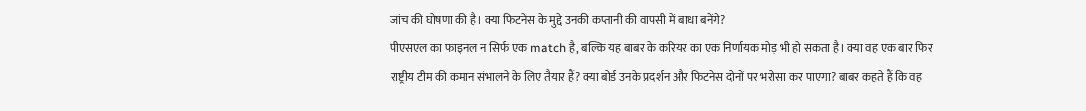जांच की घोषणा की है। क्या फिटनेस के मुद्दे उनकी कप्तानी की वापसी में बाधा बनेंगे?
पीएसएल का फाइनल न सिर्फ एक match है, बल्कि यह बाबर के करियर का एक निर्णायक मोड़ भी हो सकता है। क्या वह एक बार फिर राष्ट्रीय टीम की कमान संभालने के लिए तैयार हैं? क्या बोर्ड उनके प्रदर्शन और फिटनेस दोनों पर भरोसा कर पाएगा? बाबर कहते हैं कि वह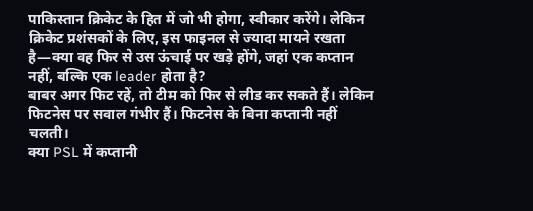पाकिस्तान क्रिकेट के हित में जो भी होगा, स्वीकार करेंगे। लेकिन क्रिकेट प्रशंसकों के लिए, इस फाइनल से ज्यादा मायने रखता है—क्या वह फिर से उस ऊंचाई पर खड़े होंगे, जहां एक कप्तान नहीं, बल्कि एक leader होता है?
बाबर अगर फिट रहें, तो टीम को फिर से लीड कर सकते हैं। लेकिन फिटनेस पर सवाल गंभीर हैं। फिटनेस के बिना कप्तानी नहीं चलती।
क्या PSL में कप्तानी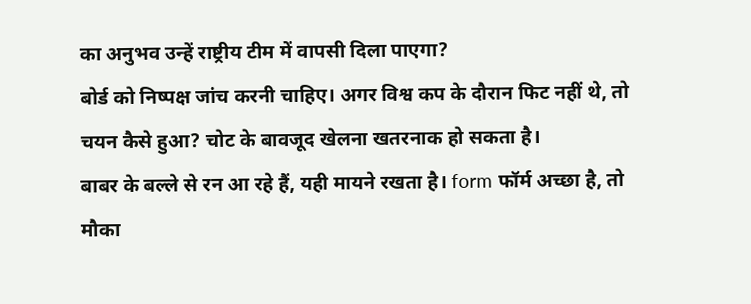का अनुभव उन्हें राष्ट्रीय टीम में वापसी दिला पाएगा?
बोर्ड को निष्पक्ष जांच करनी चाहिए। अगर विश्व कप के दौरान फिट नहीं थे, तो चयन कैसे हुआ? चोट के बावजूद खेलना खतरनाक हो सकता है।
बाबर के बल्ले से रन आ रहे हैं, यही मायने रखता है। form फॉर्म अच्छा है, तो मौका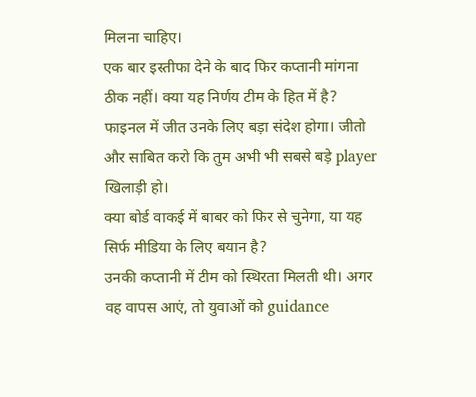मिलना चाहिए।
एक बार इस्तीफा देने के बाद फिर कप्तानी मांगना ठीक नहीं। क्या यह निर्णय टीम के हित में है?
फाइनल में जीत उनके लिए बड़ा संदेश होगा। जीतो और साबित करो कि तुम अभी भी सबसे बड़े player खिलाड़ी हो।
क्या बोर्ड वाकई में बाबर को फिर से चुनेगा, या यह सिर्फ मीडिया के लिए बयान है?
उनकी कप्तानी में टीम को स्थिरता मिलती थी। अगर वह वापस आएं, तो युवाओं को guidance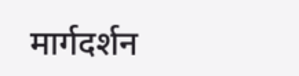मार्गदर्शन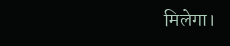मिलेगा।